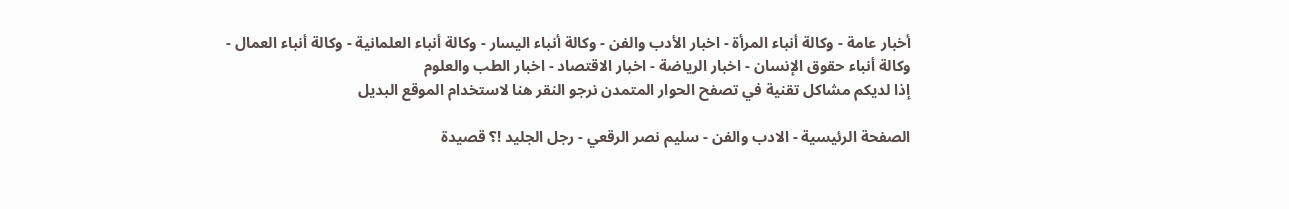أخبار عامة - وكالة أنباء المرأة - اخبار الأدب والفن - وكالة أنباء اليسار - وكالة أنباء العلمانية - وكالة أنباء العمال - وكالة أنباء حقوق الإنسان - اخبار الرياضة - اخبار الاقتصاد - اخبار الطب والعلوم
إذا لديكم مشاكل تقنية في تصفح الحوار المتمدن نرجو النقر هنا لاستخدام الموقع البديل

الصفحة الرئيسية - الادب والفن - سليم نصر الرقعي - رجل الجليد !؟ قصيدة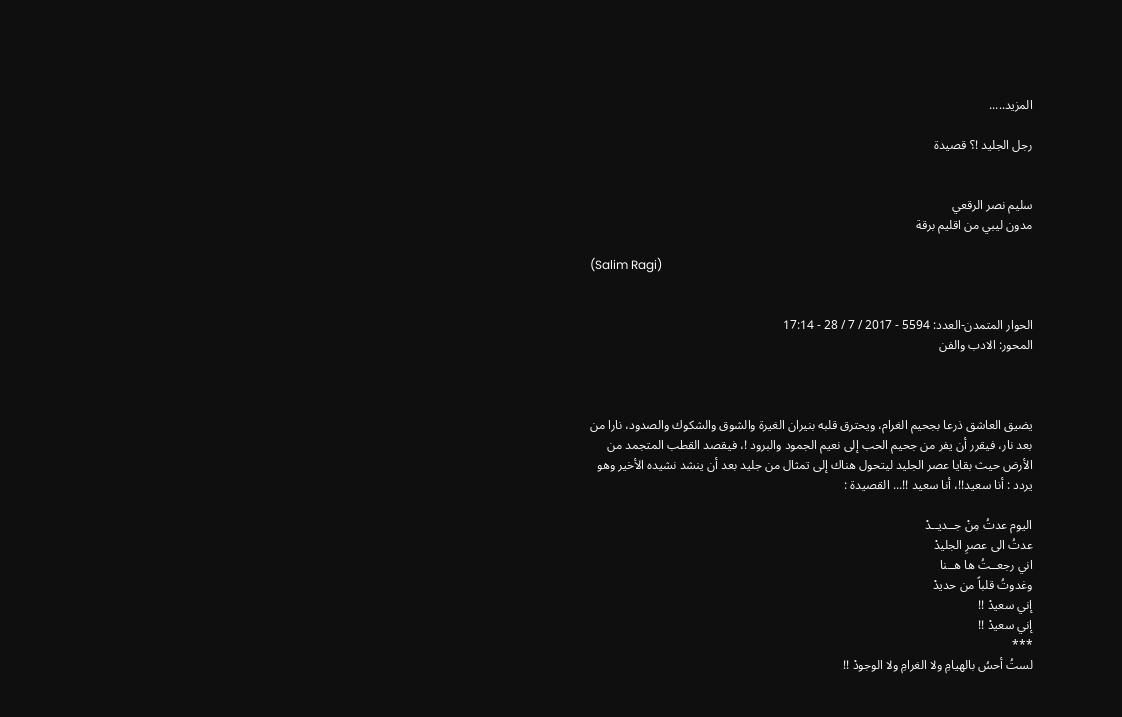المزيد.....

رجل الجليد !؟ قصيدة


سليم نصر الرقعي
مدون ليبي من اقليم برقة

(Salim Ragi)


الحوار المتمدن-العدد: 5594 - 2017 / 7 / 28 - 17:14
المحور: الادب والفن



يضيق العاشق ذرعا بجحيم الغرام، ويحترق قلبه بنيران الغيرة والشوق والشكوك والصدود، نارا من بعد نار، فيقرر أن يفر من جحيم الحب إلى نعيم الجمود والبرود !، فيقصد القطب المتجمد من الأرض حيث بقايا عصر الجليد ليتحول هناك إلى تمثال من جليد بعد أن ينشد نشيده الأخير وهو يردد : أنا سعيد!!، أنا سعيد !!... القصيدة :

اليوم عدتُ مِنْ جــديــدْ
عدتُ الى عصرِ الجليدْ
اني رجعــتُ ها هــنا
وغدوتُ قلباً من حديدْ
إني سعيدْ !!
إني سعيدْ !!
***
لستُ أحسُ بالهيامِ ولا الغرامِ ولا الوجودْ !!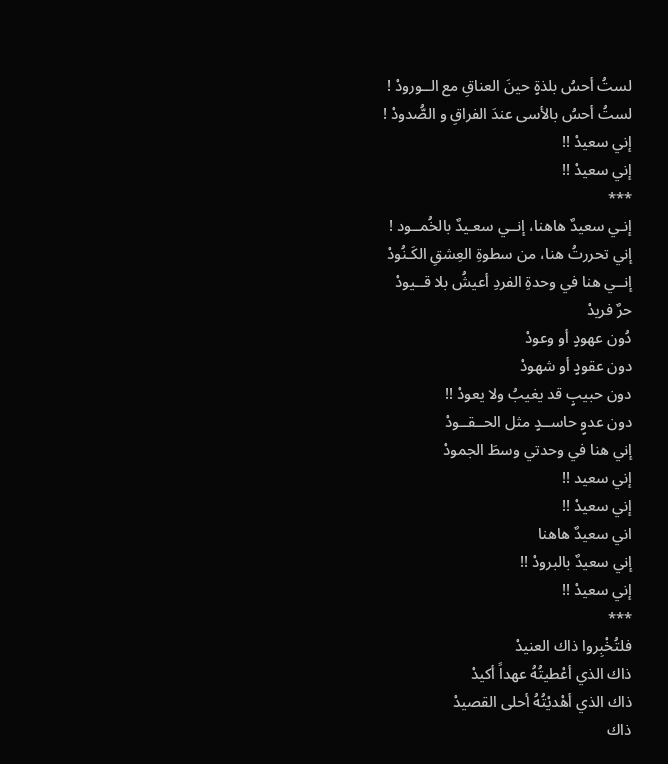لستُ أحسُ بلذةٍ حينَ العناقِ مع الــورودْ !
لستُ أحسُ بالأسى عندَ الفراقِ و الصُّدودْ !
إني سعيدْ !!
إني سعيدْ !!
***
إنـي سعيدٌ هاهنا، إنــي سعـيدٌ بالخُمــود !
إني تحررتُ هنا، من سطوةِ العِشقِ الكَـنُودْ
إنــي هنا في وحدةِ الفردِ أعيشُ بلا قــيودْ
حرٌ فريدْ
دُون عهودٍ أو وعودْ
دون عقودٍ أو شهودْ
دون حبيبٍ قد يغيبُ ولا يعودْ !!
دون عدوٍ حاســدٍ مثل الحــقــودْ
إني هنا في وحدتي وسطَ الجمودْ
إني سعيد !!
إني سعيدْ !!
اني سعيدٌ هاهنا
إني سعيدٌ بالبرودْ !!
إني سعيدْ !!
***
فلتُخْبِروا ذاك العنيدْ
ذاك الذي أعْطيتُهُ عهداً أكيدْ
ذاك الذي أهْديْتُهُ أحلى القصيدْ
ذاك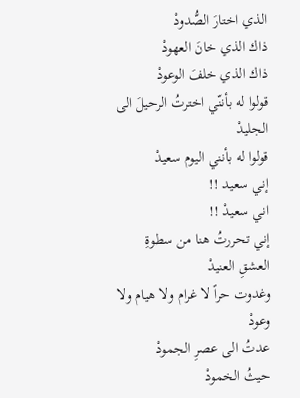الذي اختارَ الصُّدودْ
ذاك الذي خانَ العهودْ
ذاك الذي خلفَ الوعودْ
قولوا له بأننّي اخترتُ الرحيلَ الى الجليدْ
قولوا له بأنني اليوم سعيدْ
إني سعيد !!
اني سعيدْ !!
إني تحررتُ هنا من سطوةِ العشقِ العنيدْ
وغدوت حراً لا غرام ولا هيام ولا وعودْ
عدتُ الى عصرِ الجمودْ
حيثُ الخمودْ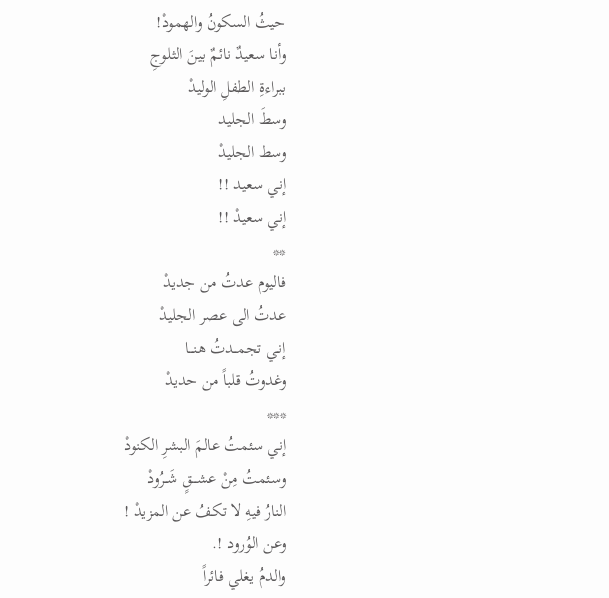حيثُ السكونُ والهمودْ!
وأنا سعيدٌ نائمٌ بينَ الثلوجِ
ببراءةِ الطفلِ الوليدْ
وسطَ الجليد
وسط الجليدْ
إني سعيد !!
إني سعيدْ !!
**
فاليوم عدتُ من جديدْ
عدتُ الى عصر الجليدْ
إنـي تجمــدتُ هنـــا
وغدوتُ قلباً من حديدْ
***
إني سئمتُ عالمَ البشرِ الكنودْ
وسئمتُ مِنْ عشـــقٍ شَــرُودْ
النارُ فيهِ لا تكفُ عن المزيدْ !
وعن الوُرود !.
والدمُ يغلي فائراً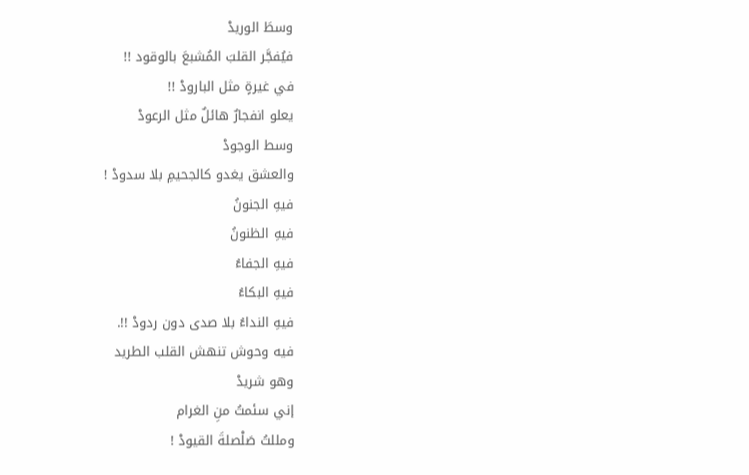وسطَ الوريدْ
فيُفجَّر القلبَ المُشبعَ بالوقود !!
في غيرةٍ مثل البارودْ !!
يعلو انفجارٌ هائلٌ مثل الرعودْ
وسط الوجودْ
والعشق يغدو كالجحيمِ بلا سدودْ !
فيهِ الجنونُ
فيهِ الظنونُ
فيهِ الجفاءُ
فيهِ البكاءُ
فيهِ النداءُ بلا صدى دون ردودْ !!.
فيه وحوش تنهش القلب الطريد
وهو شريدْ
إني سئمتُ منِ الغرام
ومللتُ صَلْصلةَ القيودْ !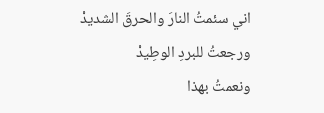اني سئمتُ النارَ والحرقَ الشديدْ
ورجعتُ للبردِ الوطِيدْ
ونعمتُ بهذا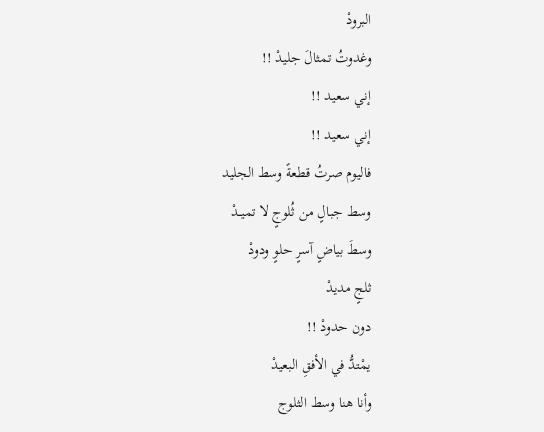البرودْ
وغدوتُ تمثالَ جليدْ !!
إني سعيد !!
إني سعيد !!
فاليوم صرتُ قطعةً وسط الجليد
وسط جبالٍ من ثُلوجٍ لا تميــدْ
وسطَ بياضٍ آسرٍ حلوٍ ودودْ
ثلجٍ مديدْ
دون حدودْ !!
يمْتدُّ في الأفقِ البعيدْ
وأنا هنا وسط الثلوج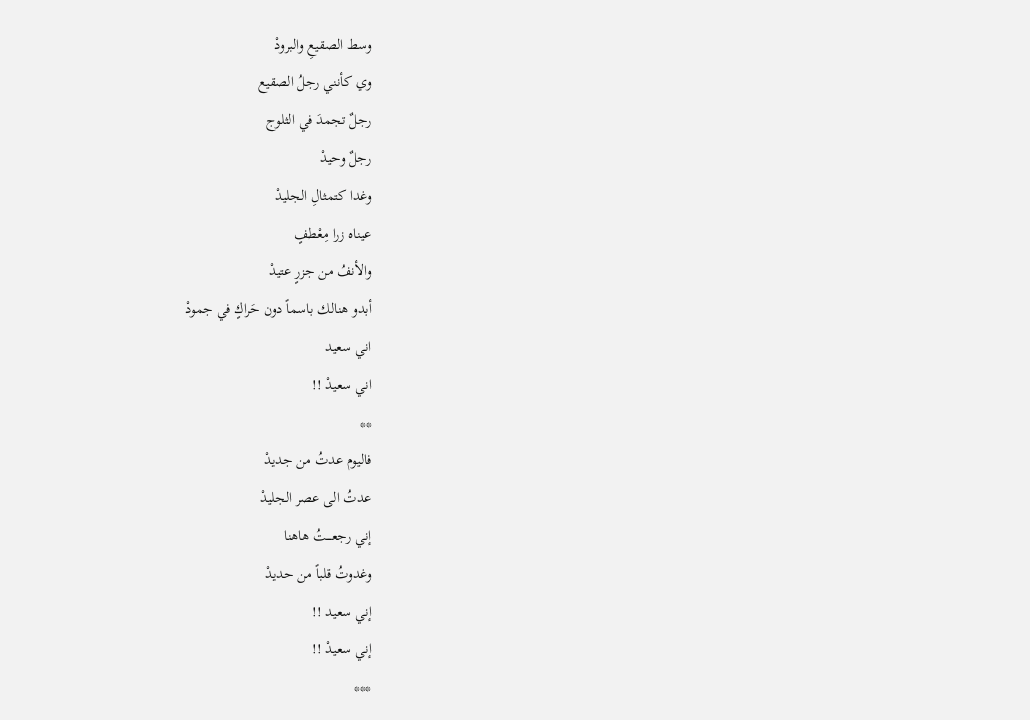وسط الصقيعِ والبرودْ
وي كأنني رجلُ الصقيع
رجلٌ تجمدَ في الثلوج
رجلٌ وحيدْ
وغدا كتمثالِ الجليدْ
عيناه زرا مِعْطفٍ
والأنفُ من جزرٍ عتيدْ
أبدو هنالك باسماً دون حَراكٍ في جمودْ
اني سعيد
اني سعيدْ !!
**
فاليوم عدتُ من جديدْ
عدتُ الى عصر الجليدْ
إني رجعــــتُ هاهنا
وغدوتُ قلباً من حديدْ
إني سعيد !!
إني سعيدْ !!
***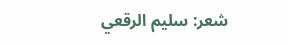شعر: سليم الرقعي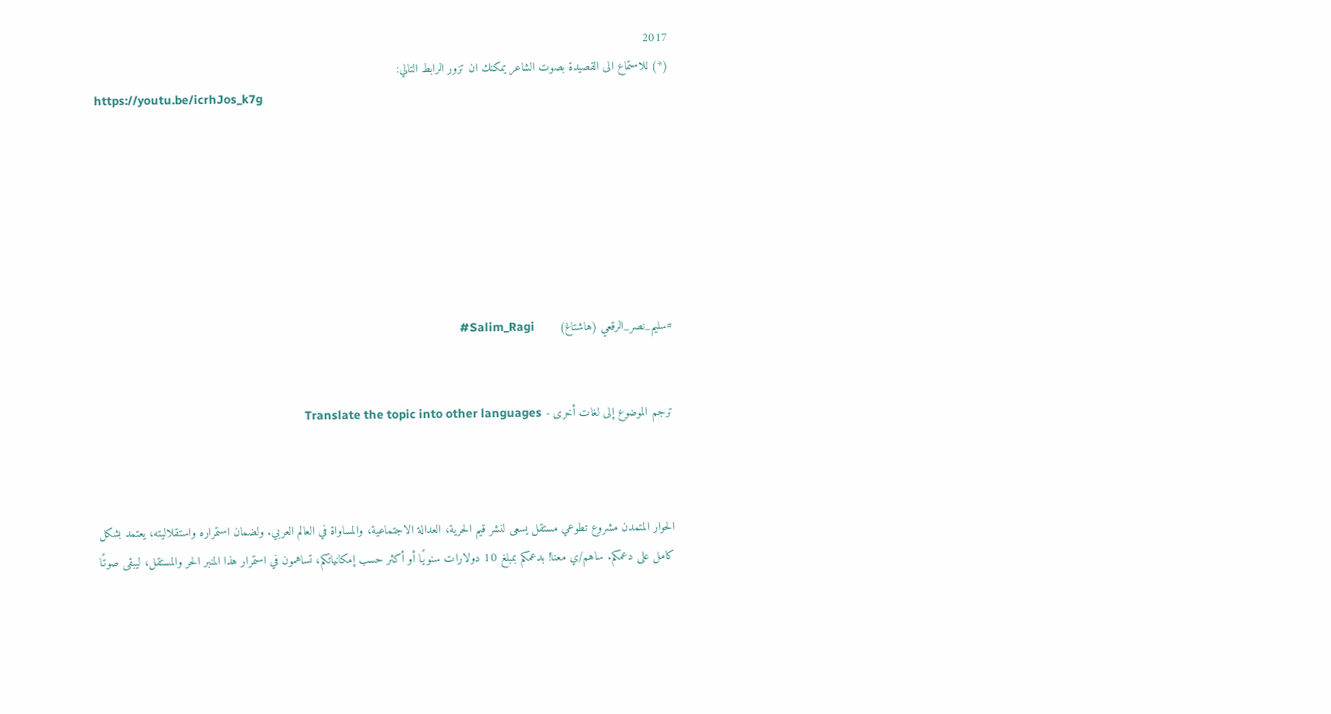2017
(*) للاستماع الى القصيدة بصوت الشاعر يمكنك ان تزور الرابط التالي:
https://youtu.be/icrhJos_k7g







#سليم_نصر_الرقعي (هاشتاغ)       Salim_Ragi#


ترجم الموضوع إلى لغات أخرى - Translate the topic into other languages



الحوار المتمدن مشروع تطوعي مستقل يسعى لنشر قيم الحرية، العدالة الاجتماعية، والمساواة في العالم العربي. ولضمان استمراره واستقلاليته، يعتمد بشكل كامل على دعمكم. ساهم/ي معنا! بدعمكم بمبلغ 10 دولارات سنويًا أو أكثر حسب إمكانياتكم، تساهمون في استمرار هذا المنبر الحر والمستقل، ليبقى صوتًا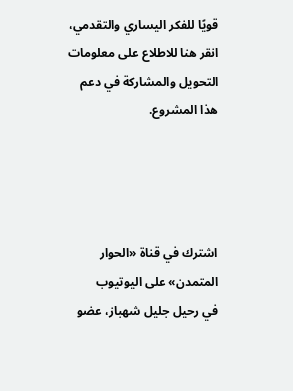قويًا للفكر اليساري والتقدمي، انقر هنا للاطلاع على معلومات التحويل والمشاركة في دعم هذا المشروع.




اشترك في قناة «الحوار المتمدن» على اليوتيوب
في رحيل جليل شهباز، عضو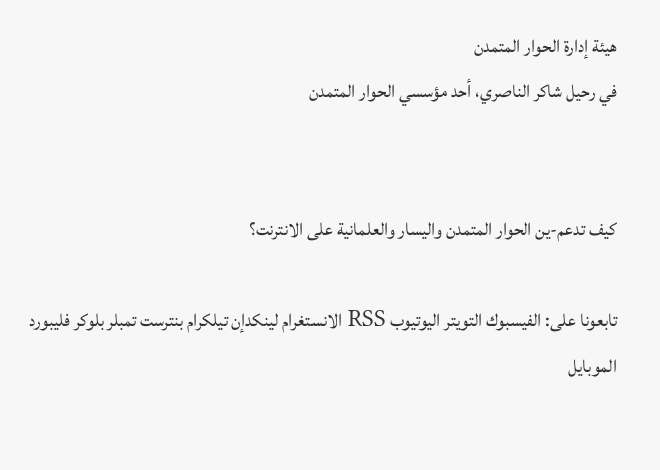هيئة إدارة الحوار المتمدن
في رحيل شاكر الناصري، أحد مؤسسي الحوار المتمدن


كيف تدعم-ين الحوار المتمدن واليسار والعلمانية على الانترنت؟

تابعونا على: الفيسبوك التويتر اليوتيوب RSS الانستغرام لينكدإن تيلكرام بنترست تمبلر بلوكر فليبورد الموبايل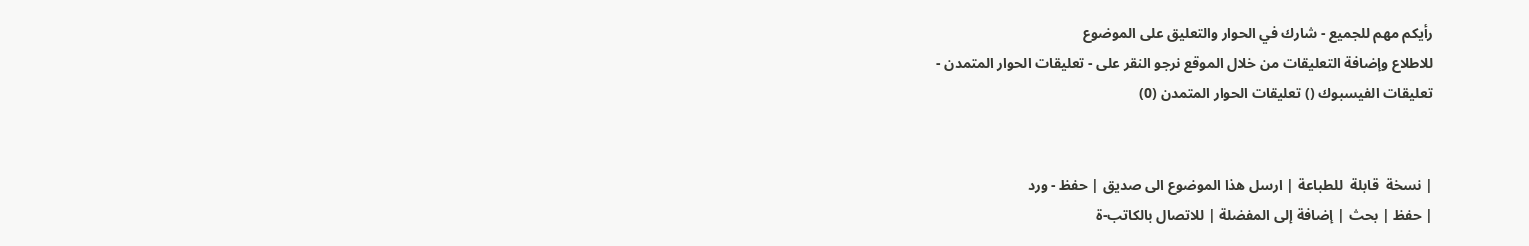رأيكم مهم للجميع - شارك في الحوار والتعليق على الموضوع
للاطلاع وإضافة التعليقات من خلال الموقع نرجو النقر على - تعليقات الحوار المتمدن -
تعليقات الفيسبوك () تعليقات الحوار المتمدن (0)


| نسخة  قابلة  للطباعة | ارسل هذا الموضوع الى صديق | حفظ - ورد
| حفظ | بحث | إضافة إلى المفضلة | للاتصال بالكاتب-ة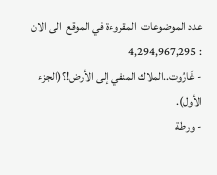عدد الموضوعات  المقروءة في الموقع  الى الان : 4,294,967,295
- غَارُوت..الملاك المنفي إلى الأرض!؟(الجزء الأول).
- ورطة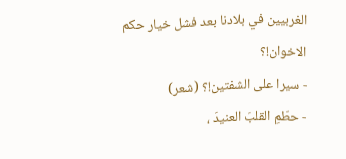الغربيين في بلادنا بعد فشل خيار حكم الاخوان!؟
- سيرا على الشفتين!؟ (شعر)
- حطّمِ القلبَ العنيدَ ،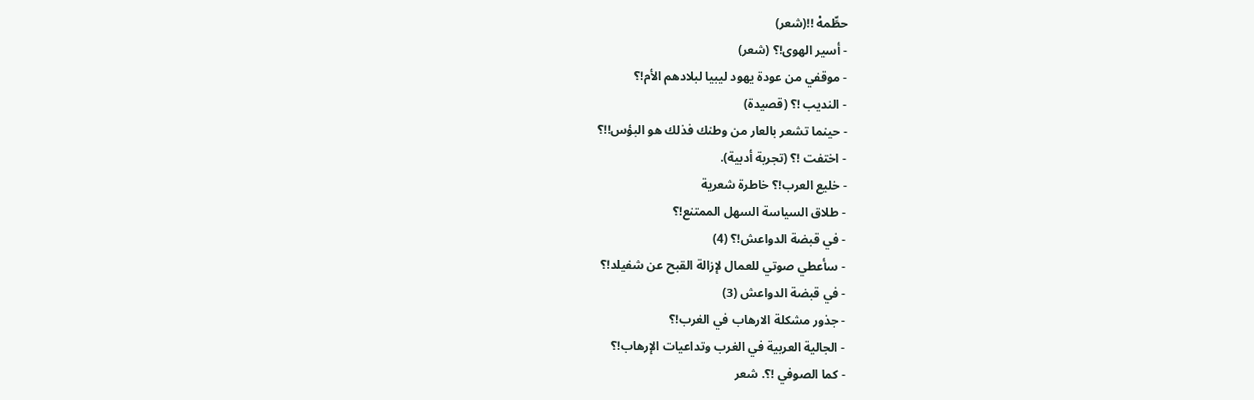حطِّمهْ !!(شعر)
- أسير الهوى!؟ (شعر)
- موقفي من عودة يهود ليبيا لبلادهم الأم!؟
- النديب !؟ (قصيدة)
- حينما تشعر بالعار من وطنك فذلك هو البؤس!!؟
- اختفت !؟ (تجربة أدبية).
- خليع العرب!؟ خاطرة شعرية
- طلاق السياسة السهل الممتنع!؟
- في قبضة الدواعش!؟ (4)
- سأعطي صوتي للعمال لإزالة القبح عن شفيلد!؟
- في قبضة الدواعش (3)
- جذور مشكلة الارهاب في الغرب!؟
- الجالية العربية في الغرب وتداعيات الإرهاب!؟
- كما الصوفي !؟. شعر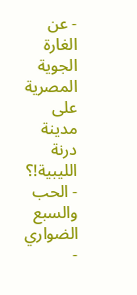- عن الغارة الجوية المصرية على مدينة درنة الليبية!؟
- الحب والسبع الضواري
-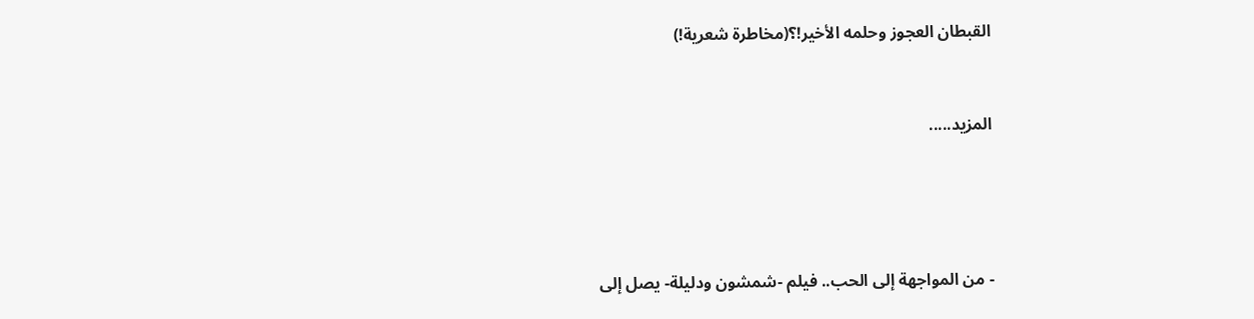القبطان العجوز وحلمه الأخير!؟(مخاطرة شعرية!)


المزيد.....




- من المواجهة إلى الحب.. فيلم -شمشون ودليلة- يصل إلى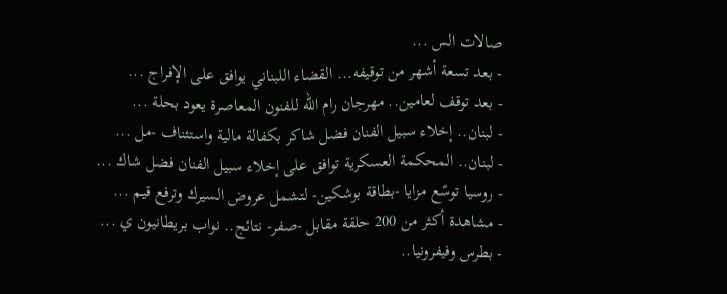صالات الس ...
- بعد تسعة أشهر من توقيفه... القضاء اللبناني يوافق على الإفراج ...
- بعد توقف لعامين.. مهرجان رام الله للفنون المعاصرة يعود بحلة ...
- لبنان.. إخلاء سبيل الفنان فضل شاكر بكفالة مالية واستئناف -مل ...
- لبنان.. المحكمة العسكرية توافق على إخلاء سبيل الفنان فضل شاك ...
- روسيا توسّع مزايا -بطاقة بوشكين- لتشمل عروض السيرك وترفع قيم ...
- مشاهدة أكثر من 200 حلقة مقابل -صفر- نتائج.. نواب بريطانيون ي ...
- بطرس وفيفرونيا..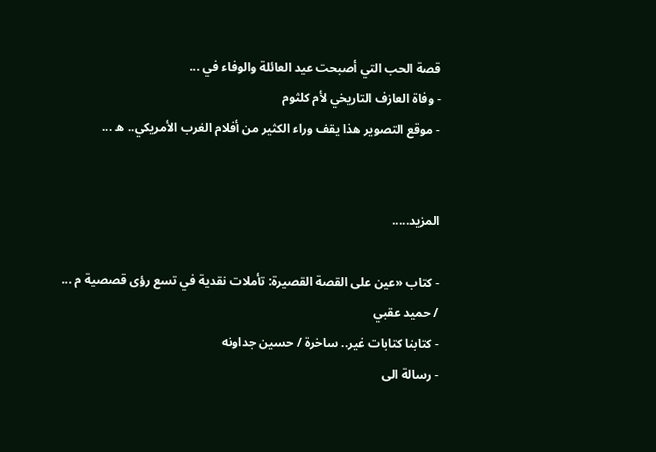قصة الحب التي أصبحت عيد العائلة والوفاء في ...
- وفاة العازف التاريخي لأم كلثوم
- موقع التصوير هذا يقف وراء الكثير من أفلام الغرب الأمريكي.. ه ...


المزيد.....

- كتاب «عين على القصة القصيرة: تأملات نقدية في تسع رؤى قصصية م ... / حميد عقبي
- كتابنا كتابات غير.. ساخرة / حسين جداونه
- رسالة الى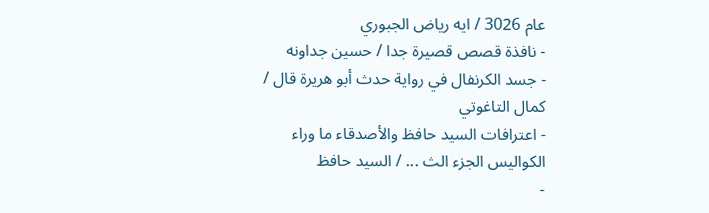عام 3026 / ايه رياض الجبوري
- نافذة قصص قصيرة جدا / حسين جداونه
- جسد الكرنفال في رواية حدث أبو هريرة قال / كمال التاغوتي
- اعترافات السيد حافظ والأصدقاء ما وراء الكواليس الجزء الث ... / السيد حافظ
-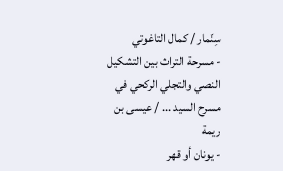سِنّمار / كمال التاغوتي
- مسرحة التراث بين التشكيل النصي والتجلي الركحي في مسرح السيد ... / عيسى بن ريمة
- يونان أو قهر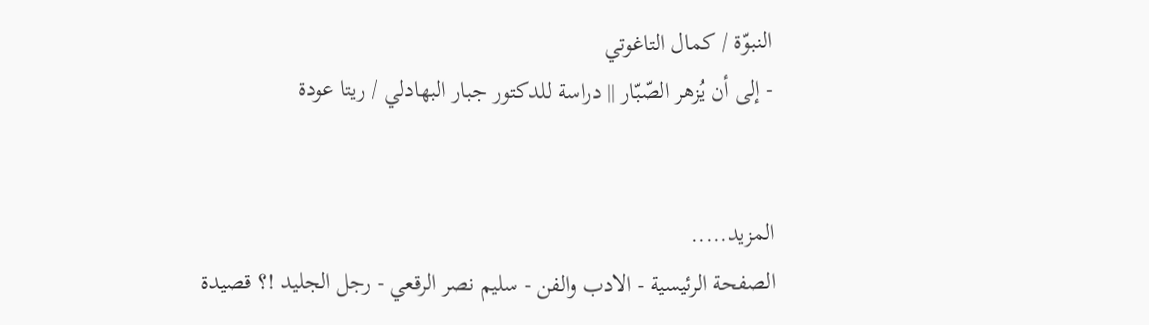النبوّة / كمال التاغوتي
- إلى أن يُزهر الصّبّار || دراسة للدكتور جبار البهادلي / ريتا عودة


المزيد.....
الصفحة الرئيسية - الادب والفن - سليم نصر الرقعي - رجل الجليد !؟ قصيدة